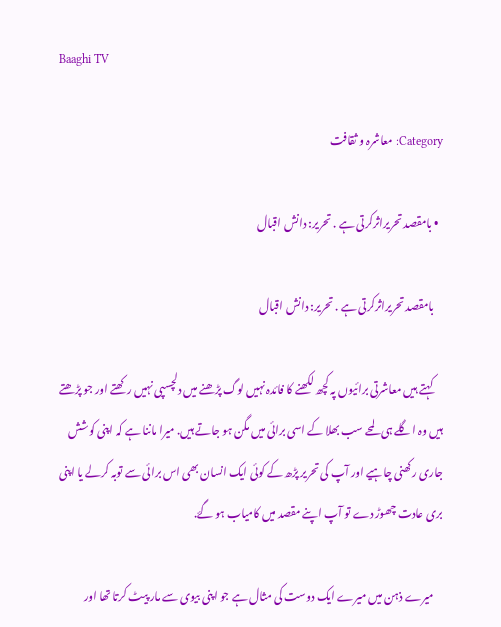Baaghi TV

Category: معاشرہ و ثقافت

  • بامقصد تحریراثرکرتی ہے . تحریر: دانش اقبال

    بامقصد تحریراثرکرتی ہے . تحریر: دانش اقبال

    کہتے ہیں معاشرتی برائیوں پہ کچھ لکھنے کا فائدہ نہیں لوگ پڑھنے میں دلچسپی نہیں رکھتے اور جو پڑھتے ہیں وہ اگلے ہی لمحے سب بھلا کے اسی برائی میں مگن ہو جاتے ہیں. میرا ماننا ہے کہ اپنی کوشش جاری رکھنی چاہیے اور آپ کی تحریر پڑھ کے کوئی ایک انسان بھی اس برائی سے توبہ کرلے یا اپنی بری عادت چھوڑ دے تو آپ اپنے مقصد میں کامیاب ہو گۓ.

    میرے ذہن میں میرے ایک دوست کی مثال ہے جو اپنی بیوی سے مار پیٹ کرتا تھا اور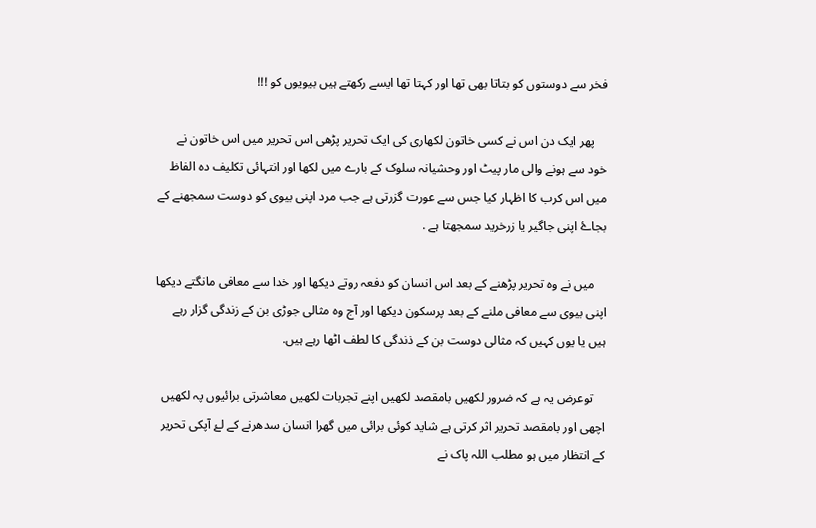فخر سے دوستوں کو بتاتا بھی تھا اور کہتا تھا ایسے رکھتے ہیں بیویوں کو !!!

    پھر ایک دن اس نے کسی خاتون لکھاری کی ایک تحریر پڑھی اس تحریر میں اس خاتون نے خود سے ہونے والی مار پیٹ اور وحشیانہ سلوک کے بارے میں لکھا اور انتہائی تکلیف دہ الفاظ میں اس کرب کا اظہار کیا جس سے عورت گزرتی ہے جب مرد اپنی بیوی کو دوست سمجھنے کے بجاۓ اپنی جاگیر یا زرخرید سمجھتا ہے .

    میں نے وہ تحریر پڑھنے کے بعد اس انسان کو دفعہ روتے دیکھا اور خدا سے معافی مانگتے دیکھا اپنی بیوی سے معافی ملنے کے بعد پرسکون دیکھا اور آج وہ مثالی جوڑی بن کے زندگی گزار رہے ہیں یا یوں کہیں کہ مثالی دوست بن کے ذندگی کا لطف اٹھا رہے ہیں.

    توعرض یہ ہے کہ ضرور لکھیں بامقصد لکھیں اپنے تجربات لکھیں معاشرتی برائیوں پہ لکھیں اچھی اور بامقصد تحریر اثر کرتی ہے شاید کوئی برائی میں گھرا انسان سدھرنے کے لۓ آپکی تحریر کے انتظار میں ہو مطلب اللہ پاک نے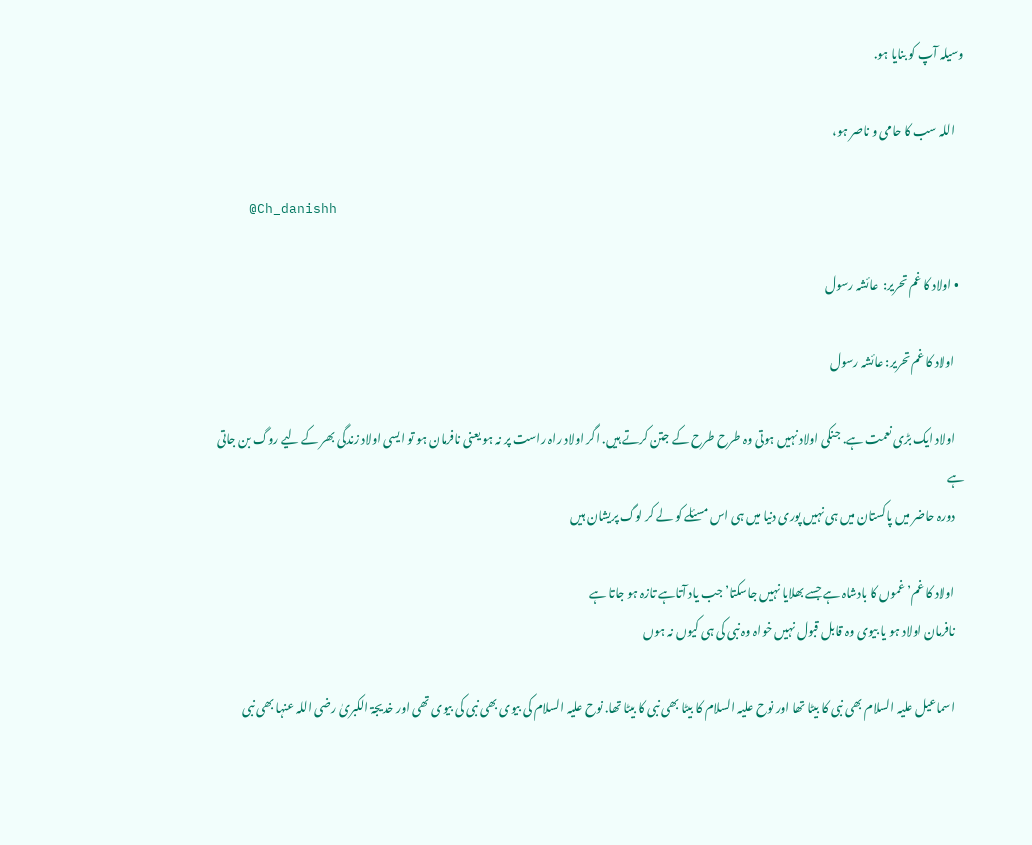وسیلہ آپ کو بنایا ہو.

    اللہ سب کا حامی و ناصر ہو،

    @Ch_danishh

  • اولاد کا غم تحریر:  عائشہ رسول

    اولاد کا غم تحریر: عائشہ رسول

    اولاد ایک بڑی نعمت ہے. جنکی اولاد نہیں ہوتی وہ طرح طرح کے جتن کرتے ہیں. اگر اولاد راہ راست پر نہ ہو یعنی نافرمان ہو تو ایسی اولاد زندگی بھر کے لیے روگ بن جاتی ہے
    دورہ حاضر میں پاکستان میں ہی نہیں پوری دنیا میں ہی اس مسئلے کو لے کر لوگ پریشان ہیں

    اولاد کا غم’ غموں کا بادشاہ ہے جسے بھلایا نہیں جاسکتا’ جب یاد آتاہے تازہ ہو جاتا ہے
    نافرمان اولاد ہو یا بیوی وہ قابل قبول نہیں خواہ وہ نبی کی ہی کیوں نہ ہوں

    اسماعیل علیہ السلام بھی نبی کا بیٹا تھا اور نوح علیہ السلام کا بیٹا بھی نبی کا بیٹا تھا. نوح علیہ السلام کی بیوی بھی نبی کی بیوی تھی اور خدیجۃ الکبریٰ رضی اللہ عنہا بھی نبی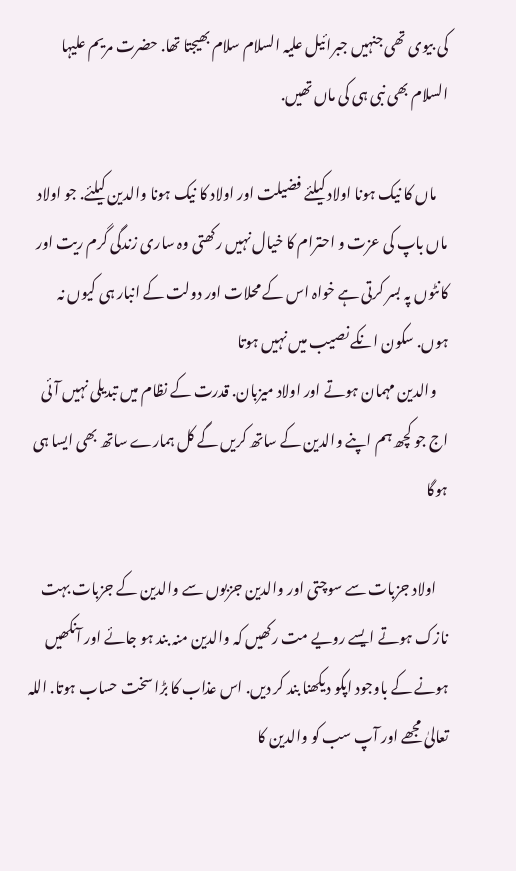کی بیوی تھی جنہیں جبرائیل علیہ السلام سلام بھیجتا تھا. حضرت مریم علیہا السلام بھی نبی ہی کی ماں تھیں.

    ماں کا نیک ہونا اولاد کیلئے فضیلت اور اولاد کا نیک ہونا والدین کیلئے. جو اولاد ماں باپ کی عزت و احترام کا خیال نہیں رکھتی وہ ساری زندگی گرم ریت اور کانٹوں پہ بسر کرتی ہے خواہ اس کے محلات اور دولت کے انبار ہی کیوں نہ ہوں. سکون انکے نصیب میں نہیں ہوتا
    والدین مہمان ہوتے اور اولاد میزبان. قدرت کے نظام میں تبدیلی نہیں آئی اج جو کچھ ہم اپنے والدین کے ساتھ کریں گے کل ہمارے ساتھ بھی ایسا ہی ہوگا

    اولاد جزبات سے سوچتی اور والدین جزبوں سے والدین کے جزبات بہت نازک ہوتے ایسے رویے مت رکھیں کہ والدین منہ بند ہو جائے اور آنکھیں ہونے کے باوجود اپکو دیکھنا بند کر دیں. اس عذاب کا بڑا سخت حساب ہوتا. اللہ تعالیٰ مجھے اور آپ سب کو والدین کا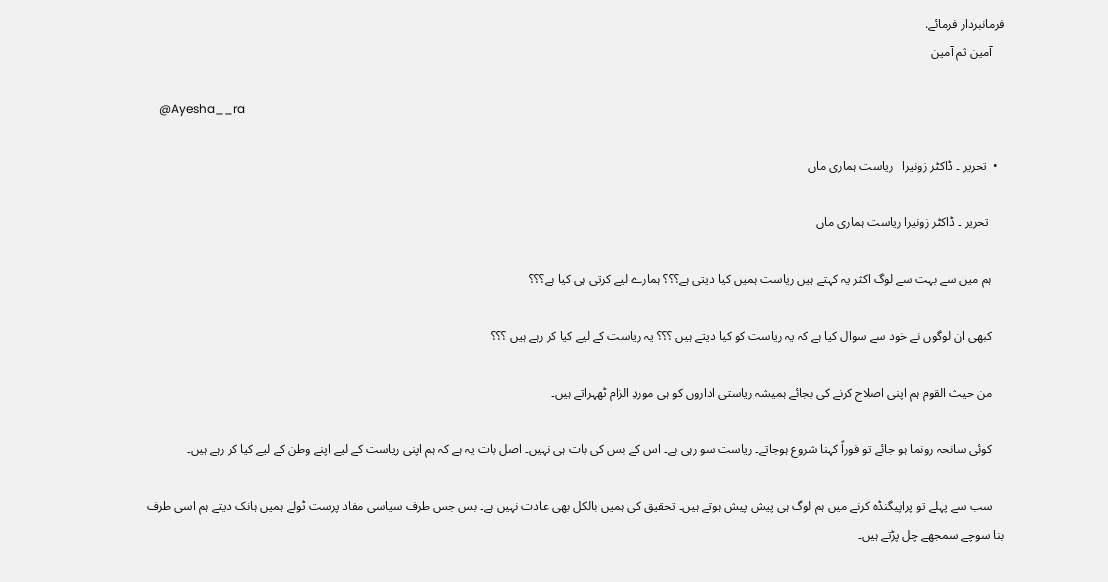فرمانبردار فرمائے.
    آمین ثم آمین

    @Ayesha__ra

  •  تحریر ۔ ڈاکٹر زونیرا   ریاست ہماری ماں

     تحریر ۔ ڈاکٹر زونیرا ریاست ہماری ماں

    ہم میں سے بہت سے لوگ اکثر یہ کہتے ہیں ریاست ہمیں کیا دیتی ہے؟؟؟ ہمارے لیے کرتی ہی کیا ہے؟؟؟

    کبھی ان لوگوں نے خود سے سوال کیا ہے کہ یہ ریاست کو کیا دیتے ہیں ؟؟؟ یہ ریاست کے لیے کیا کر رہے ہیں ؟؟؟

    من حیث القوم ہم اپنی اصلاح کرنے کی بجائے ہمیشہ ریاستی اداروں کو ہی موردِ الزام ٹھہراتے ہیں۔

    کوئی سانحہ رونما ہو جائے تو فوراً کہنا شروع ہوجاتے۔ ریاست سو رہی ہے۔ اس کے بس کی بات ہی نہیں۔ اصل بات یہ ہے کہ ہم اپنی ریاست کے لیے اپنے وطن کے لیے کیا کر رہے ہیں۔

    سب سے پہلے تو پراپیگنڈہ کرنے میں ہم لوگ ہی پیش پیش ہوتے ہیں۔ تحقیق کی ہمیں بالکل بھی عادت نہیں ہے۔ بس جس طرف سیاسی مفاد پرست ٹولے ہمیں ہانک دیتے ہم اسی طرف بنا سوچے سمجھے چل پڑتے ہیں۔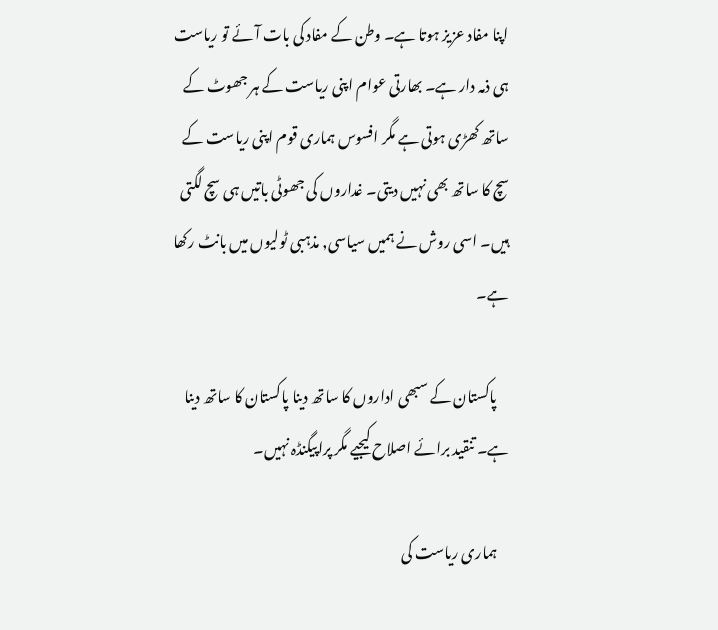اپنا مفاد عزیز ہوتا ہے۔ وطن کے مفاد کی بات آئے تو ریاست ہی ذمہ دار ہے۔ بھارتی عوام اپنی ریاست کے ہر جھوٹ کے ساتھ کھڑی ہوتی ہے مگر افسوس ہماری قوم اپنی ریاست کے سچ کا ساتھ بھی نہیں دیتی۔ غداروں کی جھوٹی باتیں ہی سچ لگتی ہیں۔ اسی روش نے ہمیں سیاسی, مذہبی ٹولیوں میں بانٹ رکھا ہے۔

    پاکستان کے سبھی اداروں کا ساتھ دینا پاکستان کا ساتھ دینا ہے۔ تنقید برائے اصلاح کیجیے مگر پراپیگنڈہ نہیں۔

    ہماری ریاست کی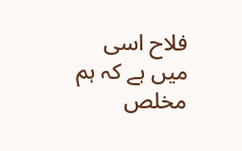فلاح اسی میں ہے کہ ہم مخلص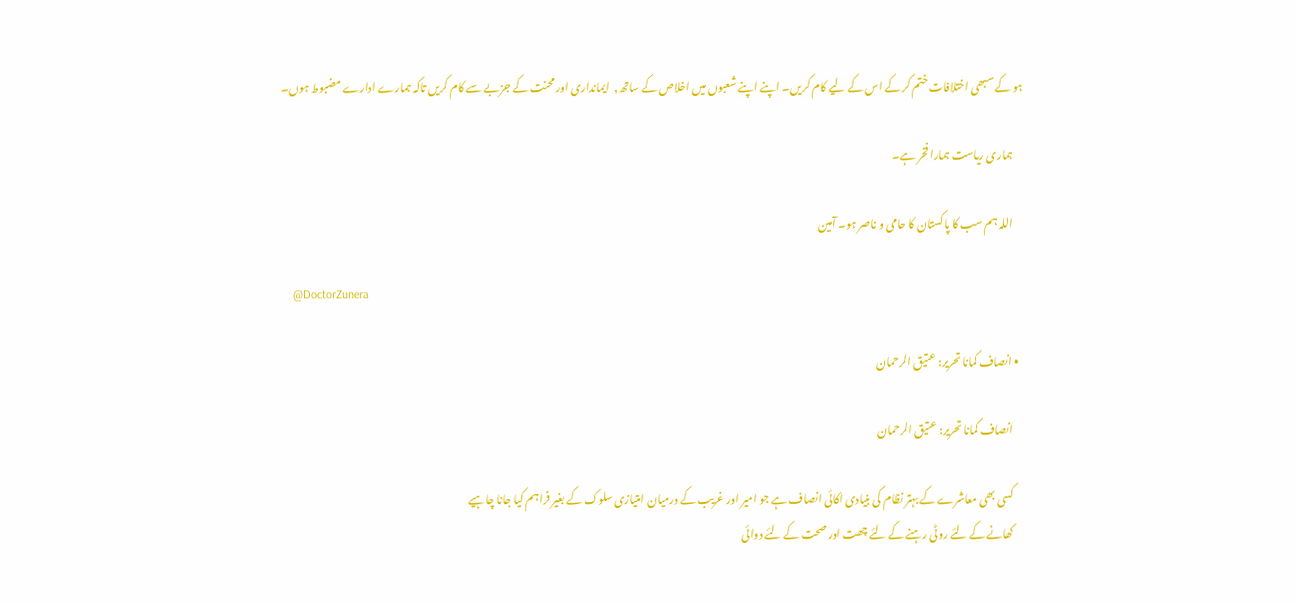ہو کے سبھی اختلافات ختم کر کے اس کے لیے کام کریں۔ اپنے اپنے شعبوں میں اخلاص کے ساتھ,  ایمانداری اور محنت کے جزبے سے کام کریں تاکہ ہمارے ادارے مضبوط ہوں۔

    ہماری ریاست ہمارا فخر ہے۔

    اللہ ہم سب کا پاکستان کا حامی و ناصر ہو۔ آمین

    @DoctorZunera

  • انصاف کمانا تحریر: عتیق الرحمان

    انصاف کمانا تحریر: عتیق الرحمان

    کسی بھی معاشرے کے بہتر نظام کی بنیادی اکائی انصاف ہے جو امیر اور غریب کے درمیان امتیازی سلوک کے بغیر فراہم کیا جانا چاہیے
    کھانے کے لئے روٹی رہنے کے لئے چھت اور صحت کے لئے دوائی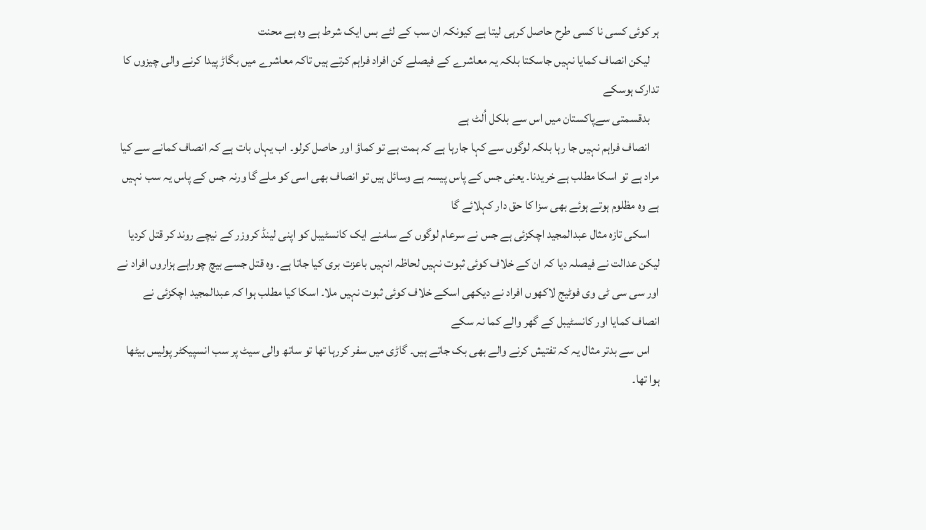ہر کوئی کسی نا کسی طرح حاصل کرہی لیتا ہے کیونکہ ان سب کے لئے بس ایک شرط ہے وہ ہے محنت
    لیکن انصاف کمایا نہیں جاسکتا بلکہ یہ معاشرے کے فیصلے کن افراد فراہم کرتے ہیں تاکہ معاشرے میں بگاڑ پیدا کرنے والی چیزوں کا تدارک ہوسکے
    بدقسمتی سےپاکستان میں اس سے بلکل اُلٹ ہے
    انصاف فراہم نہیں جا رہا بلکہ لوگوں سے کہا جارہا ہے کہ ہمت ہے تو کماؤ اور حاصل کرلو۔ اب یہاں بات ہے کہ انصاف کمانے سے کیا مراد ہے تو اسکا مطلب ہے خریدنا۔ یعنی جس کے پاس پیسہ ہے وسائل ہیں تو انصاف بھی اسی کو ملے گا ورنہ جس کے پاس یہ سب نہیں ہے وہ مظلوم ہوتے ہوئے بھی سزا کا حق دار کہلائے گا
    اسکی تازہ مثال عبدالمجید اچکزئی ہے جس نے سرعام لوگوں کے سامنے ایک کانسٹیبل کو اپنی لینڈ کروزر کے نیچے روند کر قتل کردیا لیکن عدالت نے فیصلہ دیا کہ ان کے خلاف کوئی ثبوت نہیں لحاظہ انہیں باعزت بری کیا جاتا ہے۔ وہ قتل جسے بیچ چوراہے ہزاروں افراد نے اور سی سی ٹی وی فوٹیج لاکھوں افراد نے دیکھی اسکے خلاف کوئی ثبوت نہیں ملا۔ اسکا کیا مطلب ہوا کہ عبدالمجید اچکزئی نے انصاف کمایا اور کانسٹیبل کے گھر والے کما نہ سکے
    اس سے بدتر مثال یہ کہ تفتیش کرنے والے بھی بک جاتے ہیں۔ گاڑی میں سفر کررہا تھا تو ساتھ والی سیٹ پر سب انسپیکٹر پولیس بیٹھا ہوا تھا۔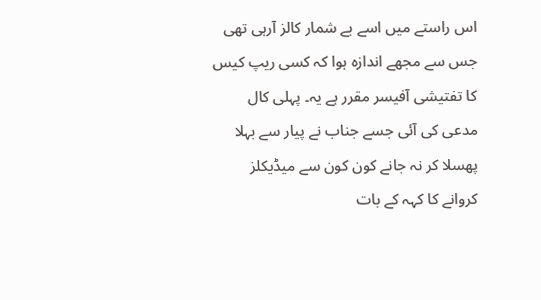اس راستے میں اسے بے شمار کالز آرہی تھی جس سے مجھے اندازہ ہوا کہ کسی ریپ کیس کا تفتیشی آفیسر مقرر ہے یہ۔ پہلی کال مدعی کی آئی جسے جناب نے پیار سے بہلا پھسلا کر نہ جانے کون کون سے میڈیکلز کروانے کا کہہ کے بات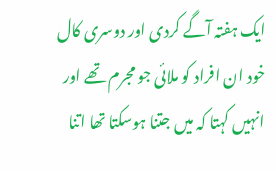ایک ہفتہ آگے کردی اور دوسری کال خود ان افراد کو ملائی جو مجرم تھے اور انہیں کہتا کہ میں جتنا ہوسکتا تھا اتنا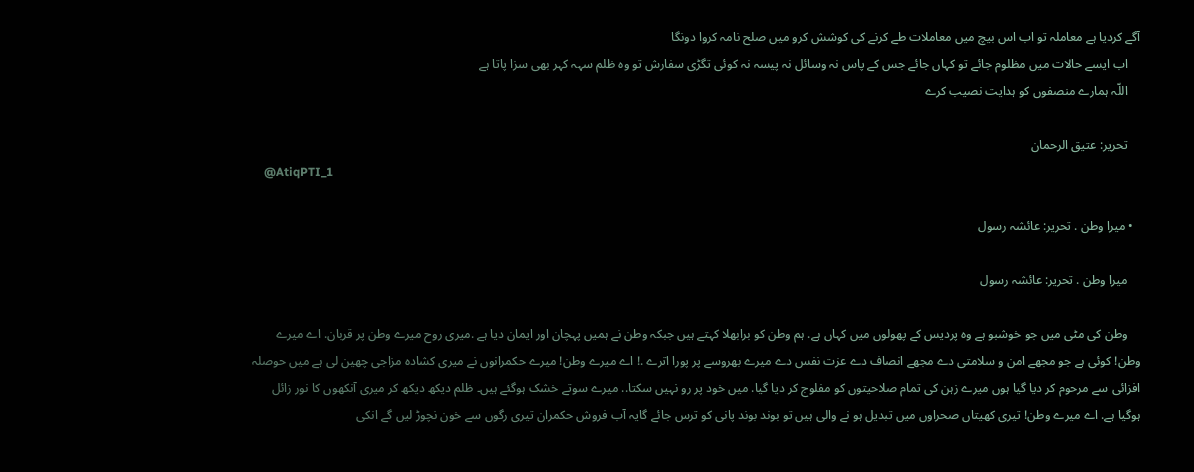آگے کردیا ہے معاملہ تو اب اس بیچ میں معاملات طے کرنے کی کوشش کرو میں صلح نامہ کروا دونگا
    اب ایسے حالات میں مظلوم جائے تو کہاں جائے جس کے پاس نہ وسائل نہ پیسہ نہ کوئی تگڑی سفارش تو وہ ظلم سہہ کہر بھی سزا پاتا ہے
    اللّہ ہمارے منصفوں کو ہدایت نصیب کرے

    تحریر: عتیق الرحمان
    @AtiqPTI_1

  • میرا وطن . تحریر: عائشہ رسول

    میرا وطن . تحریر: عائشہ رسول

    وطن کی مٹی میں جو خوشبو ہے وہ پردیس کے پھولوں میں کہاں ہے. ہم وطن کو برابھلا کہتے ہیں جبکہ وطن نے ہمیں پہچان اور ایمان دیا ہے .میری روح میرے وطن پر قربان. اے میرے وطن! کوئی ہے جو مجھے امن و سلامتی دے مجھے انصاف دے عزت نفس دے میرے بھروسے پر پورا اترے .! اے میرے وطن! میرے حکمرانوں نے میری کشادہ مزاجی چھین لی ہے میں حوصلہ افزائی سے مرحوم کر دیا گیا ہوں میرے زہن کی تمام صلاحیتوں کو مفلوج کر دیا گیا. میں خود پر رو نہیں سکتا.. میرے سوتے خشک ہوگئے ہیں۔ ظلم دیکھ دیکھ کر میری آنکھوں کا نور زائل ہوگیا ہے. اے میرے وطن! تیری کھیتاں صحراوں میں تبدیل ہو نے والی ہیں تو بوند بوند پانی کو ترس جائے گایہ آب فروش حکمران تیری رگوں سے خون نچوڑ لیں گے انکی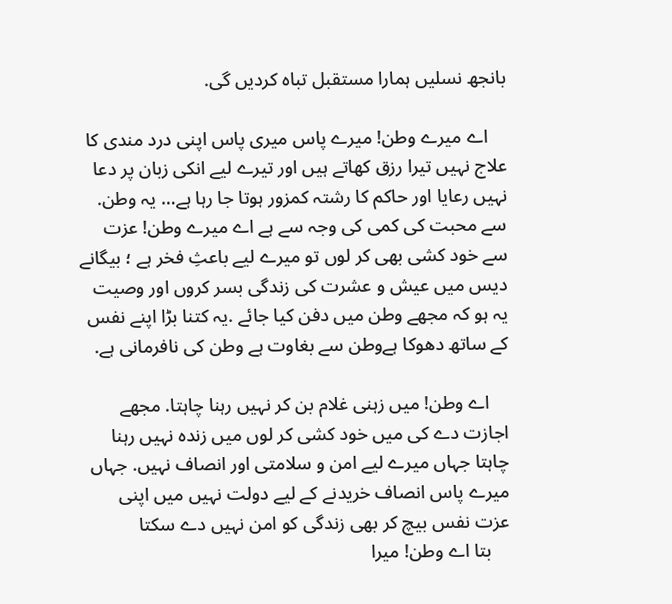بانجھ نسلیں ہمارا مستقبل تباہ کردیں گی.

    اے میرے وطن! میرے پاس میری پاس اپنی درد مندی کا علاج نہیں تیرا رزق کھاتے ہیں اور تیرے لیے انکی زبان پر دعا نہیں رعایا اور حاکم کا رشتہ کمزور ہوتا جا رہا ہے… یہ وطن. سے محبت کی کمی کی وجہ سے ہے اے میرے وطن! عزت سے خود کشی بھی کر لوں تو میرے لیے باعثِ فخر ہے ؛ بیگانے دیس میں عیش و عشرت کی زندگی بسر کروں اور وصیت یہ ہو کہ مجھے وطن میں دفن کیا جائے .یہ کتنا بڑا اپنے نفس کے ساتھ دھوکا ہےوطن سے بغاوت ہے وطن کی نافرمانی ہے.

    اے وطن! میں زہنی غلام بن کر نہیں رہنا چاہتا. مجھے اجازت دے کی میں خود کشی کر لوں میں زندہ نہیں رہنا چاہتا جہاں میرے لیے امن و سلامتی اور انصاف نہیں. جہاں میرے پاس انصاف خریدنے کے لیے دولت نہیں میں اپنی عزت نفس بیچ کر بھی زندگی کو امن نہیں دے سکتا
    بتا اے وطن! میرا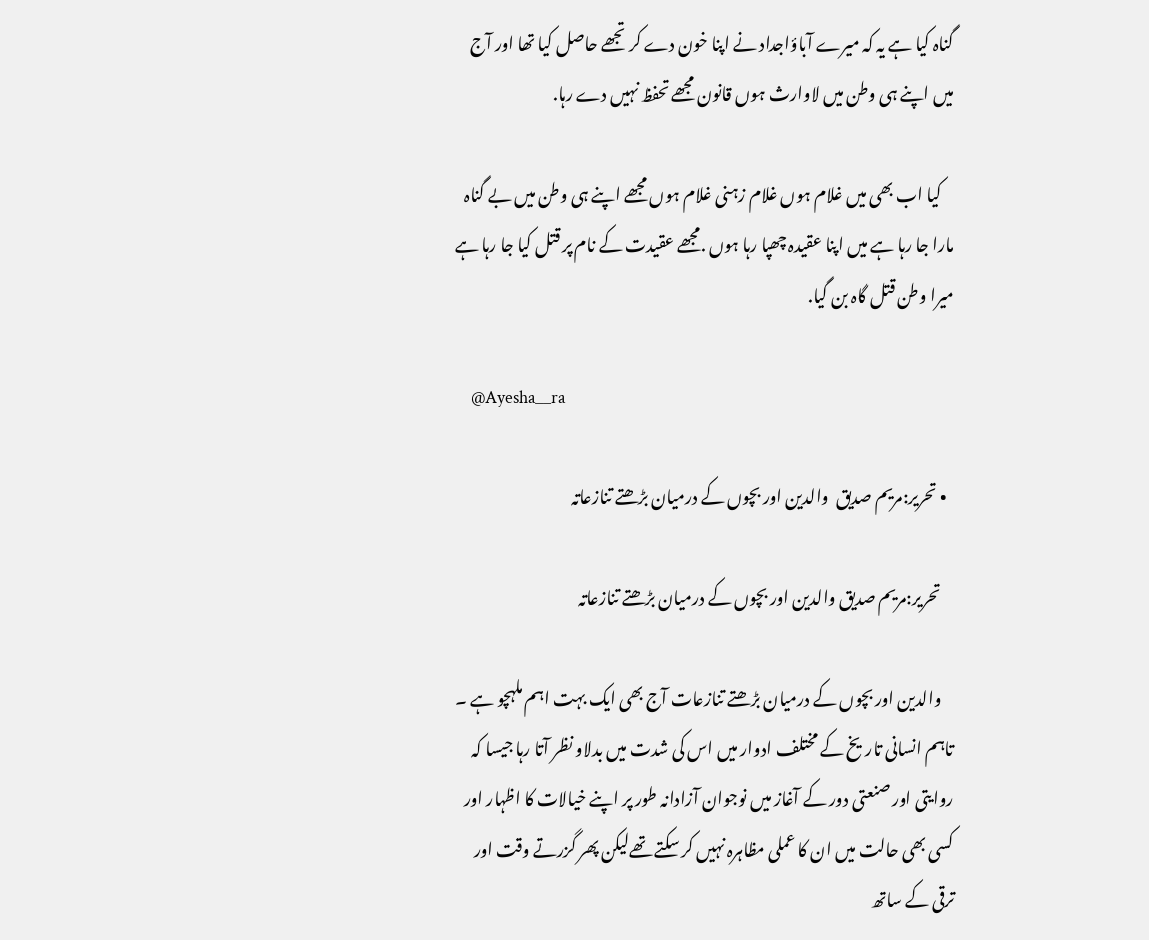گناہ کیا ہے یہ کہ میرے آباؤاجداد نے اپنا خون دے کر تجھے حاصل کیا تھا اور آج میں اپنے ہی وطن میں لاوارث ہوں قانون مجھے تحفظ نہیں دے رہا.

    کیا اب بھی میں غلام ہوں غلام زہنی غلام ہوں مجھے اپنے ہی وطن میں بے گناہ مارا جا رہا ہے میں اپنا عقیدہ چھپا رہا ہوں .مجھے عقیدت کے نام پر قتل کیا جا رہا ہے میرا وطن قتل گاہ بن گیا.

    @Ayesha__ra

  • تحریر:مریم صدیق  والدین اور بچوں کے درمیان بڑھتے تنازعاتہ

    تحریر:مریم صدیق والدین اور بچوں کے درمیان بڑھتے تنازعاتہ

    والدین اور بچوں کے درمیان بڑھتے تنازعات آج بھی ایک بہت اہم ملہچو ہے ۔ تاہم انسانی تاریخ کے مختلف ادوار میں اس کی شدت میں بدلاو نظر آتا رہا جیسا کہ روایتی اور صنعتی دور کے آغاز میں نوجوان آزادانہ طور پر اپنے خیالات کا اظہار اور کسی بھی حالت میں ان کا عملی مظاہرہ نہیں کر سکتے تھےلیکن پھر گزرتے وقت اور ترقی کے ساتھ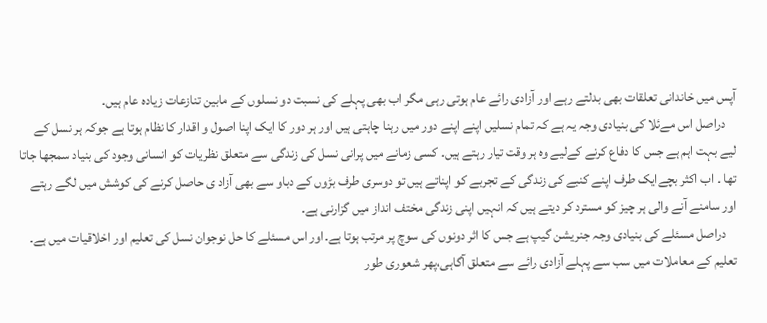آپس میں خاندانی تعلقات بھی بدلتے رہے اور آزادی رائے عام ہوتی رہی مگر اب بھی پہلے کی نسبت دو نسلوں کے مابین تنازعات زیادہ عام ہیں۔
    دراصل اس مےئلا کی بنیادی وجہ یہ ہے کہ تمام نسلیں اپنے اپنے دور میں رہنا چاہتی ہیں اور ہر دور کا ایک اپنا اصول و اقدار کا نظام ہوتا ہے جوکہ ہر نسل کے لیے بہت اہم ہے جس کا دفاع کرنے کےلیے وہ ہر وقت تیار رہتے ہیں۔ کسی زمانے میں پرانی نسل کی زندگی سے متعلق نظریات کو انسانی وجود کی بنیاد سمجھا جاتا تھا ۔ اب اکثر بچےایک طرف اپنے کنبے کی زندگی کے تجربے کو اپناتے ہیں تو دوسری طرف بڑوں کے دباو سے بھی آزاد ی حاصل کرنے کی کوشش میں لگے رہتے اور سامنے آنے والی ہر چیز کو مسترد کر دیتے ہیں کہ انہیں اپنی زندگی مختف انداز میں گزارنی ہے۔
    دراصل مسئلے کی بنیادی وجہ جنریشن گیپ ہے جس کا اثر دونوں کی سوچ پر مرتب ہوتا ہے۔اور اس مسئلے کا حل نوجوان نسل کی تعلیم اور اخلاقیات میں ہے۔ تعلیم کے معاملات میں سب سے پہلے آزادی رائے سے متعلق آگاہی،پھر شعوری طور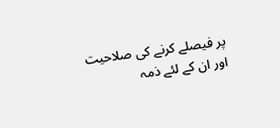پر فیصلے کرنے کی صلاحیت اور ان کے لئے ذمہ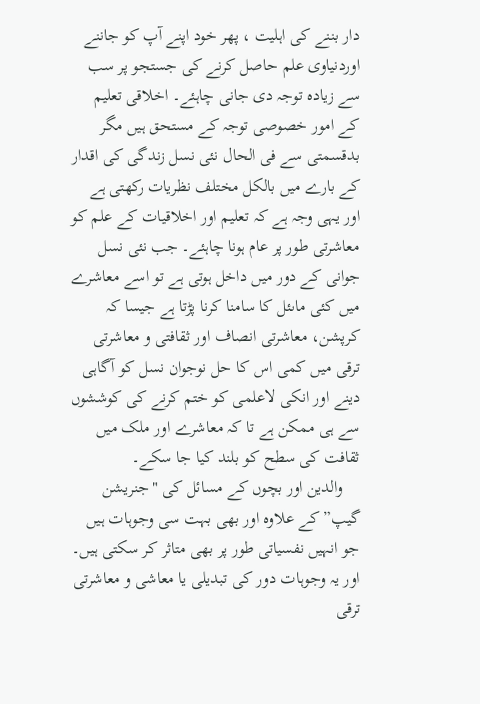دار بننے کی اہلیت ، پھر خود اپنے آپ کو جاننے اوردنیاوی علم حاصل کرنے کی جستجو پر سب سے زیادہ توجہ دی جانی چاہئے۔ اخلاقی تعلیم کے امور خصوصی توجہ کے مستحق ہیں مگر بدقسمتی سے فی الحال نئی نسل زندگی کی اقدار کے بارے میں بالکل مختلف نظریات رکھتی ہے اور یہی وجہ ہے کہ تعلیم اور اخلاقیات کے علم کو معاشرتی طور پر عام ہونا چاہئے۔ جب نئی نسل جوانی کے دور میں داخل ہوتی ہے تو اسے معاشرے میں کئی ماںئل کا سامنا کرنا پڑتا ہے جیسا کہ کرپشن، معاشرتی انصاف اور ثقافتی و معاشرتی ترقی میں کمی اس کا حل نوجوان نسل کو آگاہی دینے اور انکی لاعلمی کو ختم کرنے کی کوششوں سے ہی ممکن ہے تا کہ معاشرے اور ملک میں ثقافت کی سطح کو بلند کیا جا سکے۔
    والدین اور بچوں کے مسائل کی "جنریشن گیپ” کے علاوہ اور بھی بہت سی وجوہات ہیں جو انہیں نفسیاتی طور پر بھی متاثر کر سکتی ہیں۔ اور یہ وجوہات دور کی تبدیلی یا معاشی و معاشرتی ترقی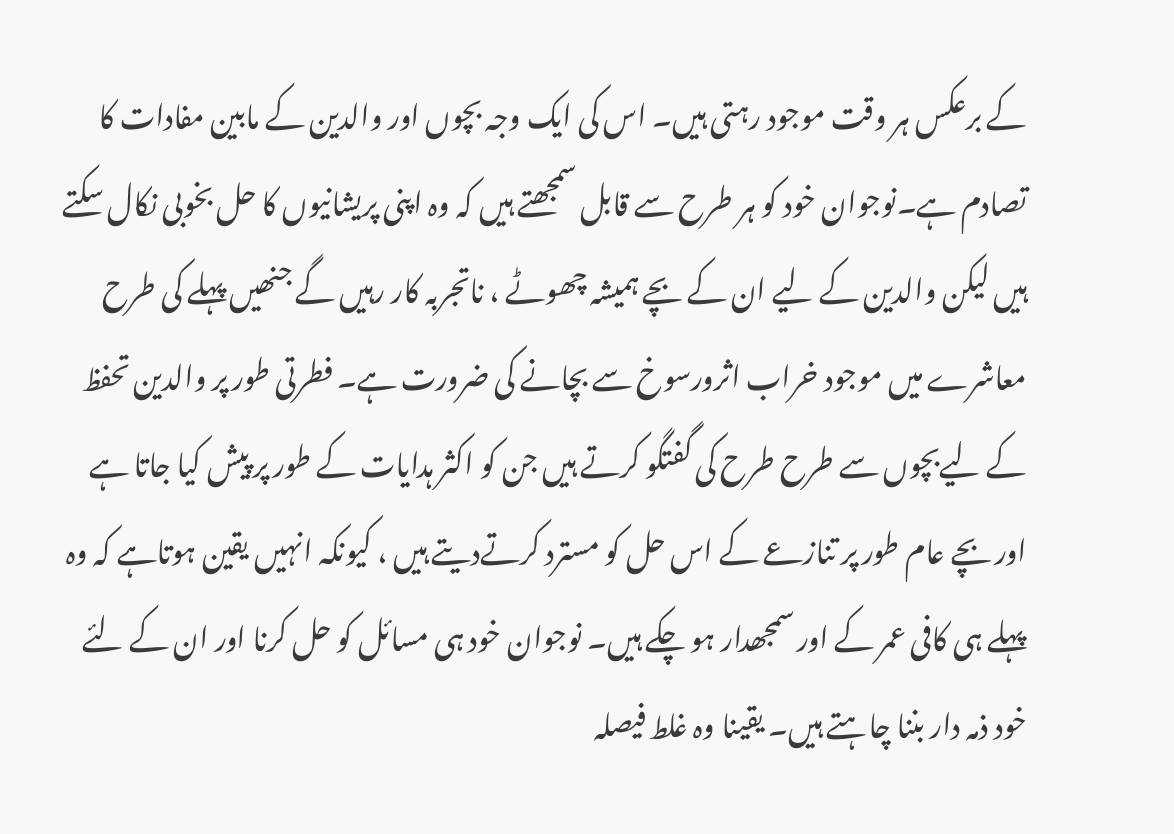کے برعکس ہر وقت موجود رہتی ہیں۔ اس کی ایک وجہ بچوں اور والدین کے مابین مفادات کا تصادم ہے۔نوجوان خود کو ہر طرح سے قابل سمجھتے ہیں کہ وہ اپنی پریشانیوں کا حل بخوبی نکال سکتے ہیں لیکن والدین کے لیے ان کے بچے ہمیشہ چھوٹے ، ناتجربہ کار رہیں گے جنھیں پہلے کی طرح معاشرے میں موجود خراب اثرورسوخ سے بچانے کی ضرورت ہے۔ فطرتی طور پر والدین تحفظ کے لیےبچوں سے طرح طرح کی گفتگو کرتے ہیں جن کو اکثر ہدایات کے طور پر پیش کیا جاتا ہے اور بچے عام طور پر تنازعے کے اس حل کو مسترد کرتےدیتے ہیں ، کیونکہ انہیں یقین ہوتاہے کہ وہ پہلے ہی کافی عمر کے اور سمجھدار ہو چکے ہیں۔ نوجوان خود ہی مسائل کو حل کرنا اور ان کے لئے خود ذمہ دار بننا چاہتے ہیں۔ یقینا وہ غلط فیصلہ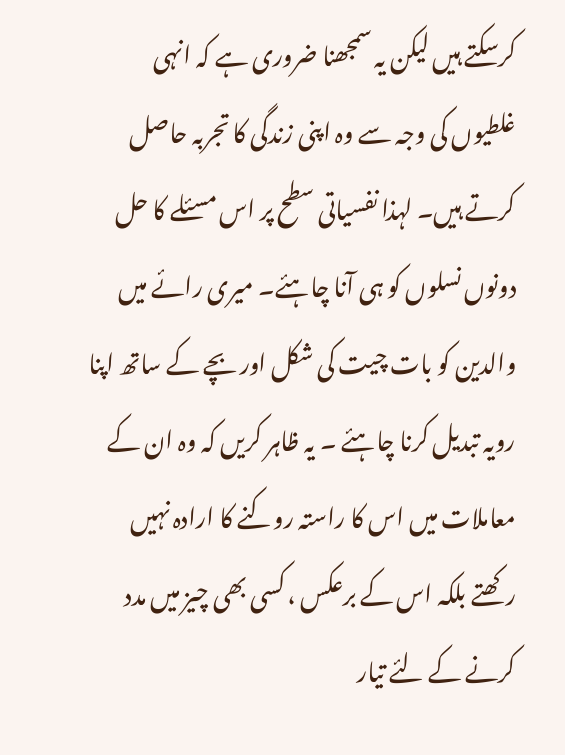کرسکتے ہیں لیکن یہ سمجھنا ضروری ہے کہ انہی غلطیوں کی وجہ سے وہ اپنی زندگی کا تجربہ حاصل کرتے ہیں۔ لہذا نفسیاتی سطح پر اس مسئلے کا حل دونوں نسلوں کو ہی آنا چاہئے۔ میری رائے میں والدین کو بات چیت کی شکل اور بچے کے ساتھ اپنا رویہ تبدیل کرنا چاہئے ۔ یہ ظاہر کریں کہ وہ ان کے معاملات میں اس کا راستہ روکنے کا ارادہ نہیں رکھتے بلکہ اس کے برعکس ، کسی بھی چیز میں مدد کرنے کے لئے تیار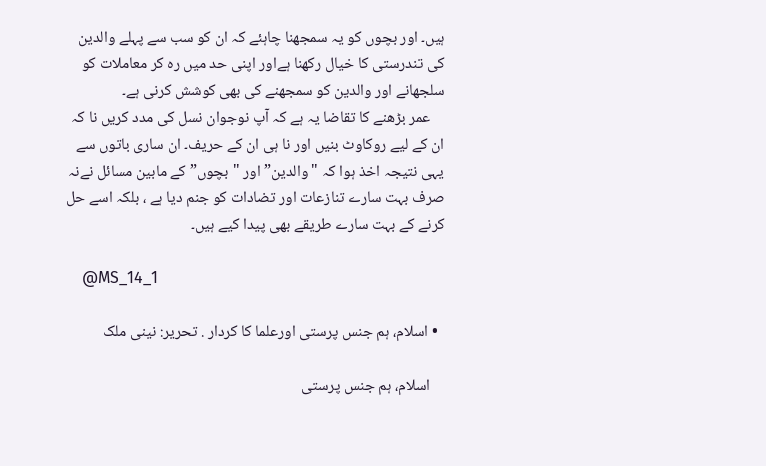ہیں۔ اور بچوں کو یہ سمجھنا چاہئے کہ ان کو سب سے پہلے والدین کی تندرستی کا خیال رکھنا ہےاور اپنی حد میں رہ کر معاملات کو سلجھانے اور والدین کو سمجھنے کی بھی کوشش کرنی ہے۔
    عمر بڑھنے کا تقاضا یہ ہے کہ آپ نوجوان نسل کی مدد کریں نا کہ ان کے لیے روکاوٹ بنیں اور نا ہی ان کے حریف۔ ان ساری باتوں سے یہی نتیجہ اخذ ہوا کہ "والدین” اور "بچوں” کے مابین مسائل نےنہ صرف بہت سارے تنازعات اور تضادات کو جنم دیا ہے ، بلکہ اسے حل کرنے کے بہت سارے طریقے بھی پیدا کیے ہیں۔

    @MS_14_1

  • اسلام، ہم جنس پرستی اورعلما کا کردار . تحریر: نینی ملک

    اسلام، ہم جنس پرستی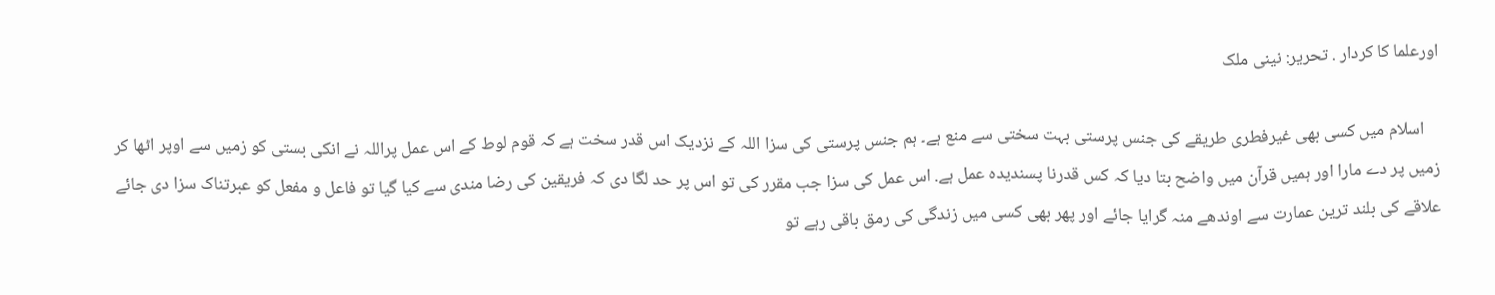اورعلما کا کردار . تحریر: نینی ملک

    اسلام میں کسی بھی غیرفطری طریقے کی جنس پرستی بہت سختی سے منع ہے۔ ہم جنس پرستی کی سزا اللہ کے نزدیک اس قدر سخت ہے کہ قوم لوط کے اس عمل پراللہ نے انکی بستی کو زمیں سے اوپر اٹھا کر زمیں پر دے مارا اور ہمیں قرآن میں واضح بتا دیا کہ کس قدرنا پسندیدہ عمل ہے. اس عمل کی سزا جب مقرر کی تو اس پر حد لگا دی کہ فریقین کی رضا مندی سے کیا گیا تو فاعل و مفعل کو عبرتناک سزا دی جائے علاقے کی بلند ترین عمارت سے اوندھے منہ گرایا جائے اور پھر بھی کسی میں زندگی کی رمق باقی رہے تو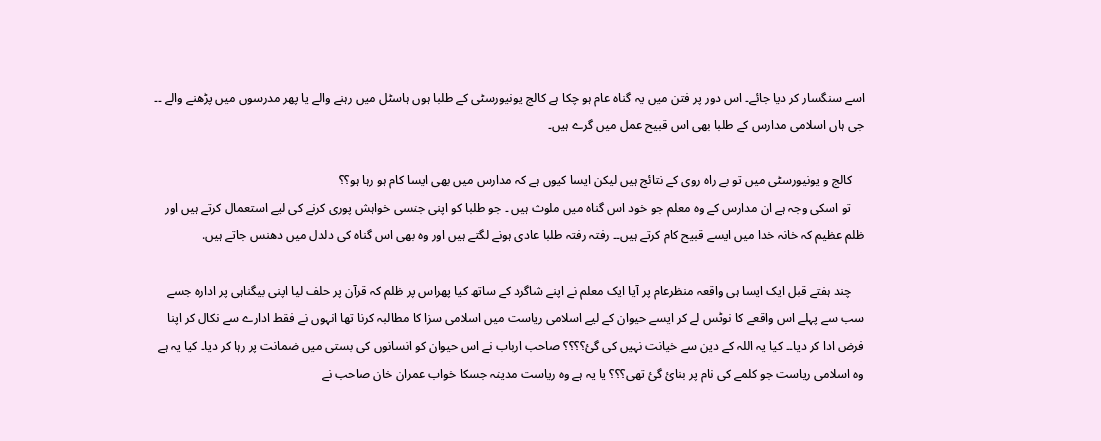اسے سنگسار کر دیا جائے۔ اس دور پر فتن میں یہ گناہ عام ہو چکا ہے کالج یونیورسٹی کے طلبا ہوں ہاسٹل میں رہنے والے یا پھر مدرسوں میں پڑھنے والے ۔۔ جی ہاں اسلامی مدارس کے طلبا بھی اس قبیح عمل میں گرے ہیں۔

    کالج و یونیورسٹی میں تو بے راہ روی کے نتائج ہیں لیکن ایسا کیوں ہے کہ مدارس میں بھی ایسا کام ہو رہا ہو؟؟
    تو اسکی وجہ ہے ان مدارس کے وہ معلم جو خود اس گناہ میں ملوث ہیں ۔ جو طلبا کو اپنی جنسی خواہش پوری کرنے کی لیے استعمال کرتے ہیں اور ظلم عظیم کہ خانہ خدا میں ایسے قبیح کام کرتے ہیں۔۔ رفتہ رفتہ طلبا عادی ہونے لگتے ہیں اور وہ بھی اس گناہ کی دلدل میں دھنس جاتے ہیں.

    چند ہفتے قبل ایک ایسا ہی واقعہ منظرعام پر آیا ایک معلم نے اپنے شاگرد کے ساتھ کیا پھراس پر ظلم کہ قرآن پر حلف لیا اپنی بیگناہی پر ادارہ جسے سب سے پہلے اس واقعے کا نوٹس لے کر ایسے حیوان کے لیے اسلامی ریاست میں اسلامی سزا کا مطالبہ کرنا تھا انہوں نے فقط ادارے سے نکال کر اپنا فرض ادا کر دیا۔۔ کیا یہ اللہ کے دین سے خیانت نہیں کی گئ؟؟؟؟ صاحب ارباب نے اس حیوان کو انسانوں کی بستی میں ضمانت پر رہا کر دیا۔ کیا یہ ہے وہ اسلامی ریاست جو کلمے کی نام پر بنائ گئ تھی؟؟؟ یا یہ ہے وہ ریاست مدینہ جسکا خواب عمران خان صاحب نے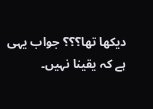دیکھا تھا؟؟؟ جواب یہی ہے کہ یقینا نہیں۔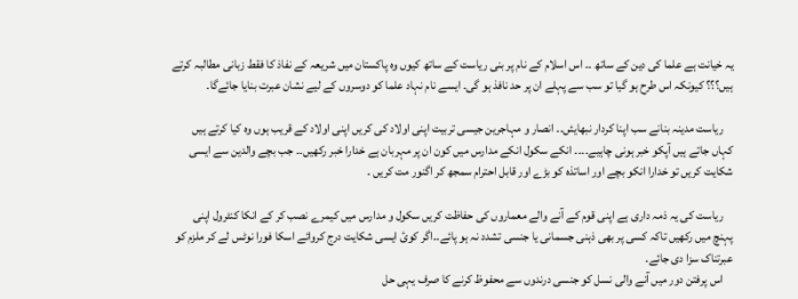یہ خیانت ہے علما کی دین کے ساتھ ۔۔ اس اسلام کے نام پر بنی ریاست کے ساتھ کیوں وہ پاکستان میں شریعہ کے نفاذ کا فقط زبانی مطالبہ کرتے ہیں؟؟؟ کیونکہ اس طرح ہو گیا تو سب سے پہلے ان پر حد نافذ ہو گی۔ ایسے نام نہاد علما کو دوسروں کے لیے نشان عبرت بنایا جائےگا۔

    ریاست مدینہ بنانے سب اپنا کردار نبھایئں۔۔ انصار و مہاجرین جیسی تربیت اپنی اولاد کی کریں اپنی اولاد کے قریب ہوں وہ کیا کرتے ہیں کہاں جاتے ہیں آپکو خبر ہونی چاہیے۔۔۔۔ انکے سکول انکے مدارس میں کون ان پر مہربان ہے خدارا خبر رکھیں۔۔ جب بچے والدین سے ایسی شکایت کریں تو خدارا انکو بچے اور اساتذہ کو بڑے اور قابل احترام سمجھ کر اگنور مت کریں ۔

    ریاست کی یہ ذمہ داری ہے اپنی قوم کے آنے والے معماروں کی حفاظت کریں سکول و مدارس میں کیمرے نصب کر کے انکا کنٹرول اپنی پہنچ میں رکھیں تاکہ کسی پر بھی ذہنی جسمانی یا جنسی تشدد نہ ہو پائے۔۔اگر کوئ ایسی شکایت درج کروائے اسکا فورا نوٹس لے کر ملزم کو عبرتناک سزا دی جائے۔
    اس پرفتن دور میں آنے والی نسل کو جنسی درندوں سے محفوظ کرنے کا صرف یہی حل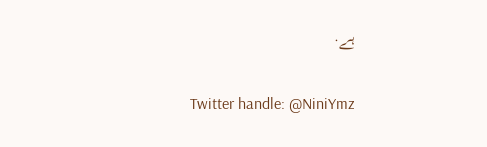ہے.

    Twitter handle: @NiniYmz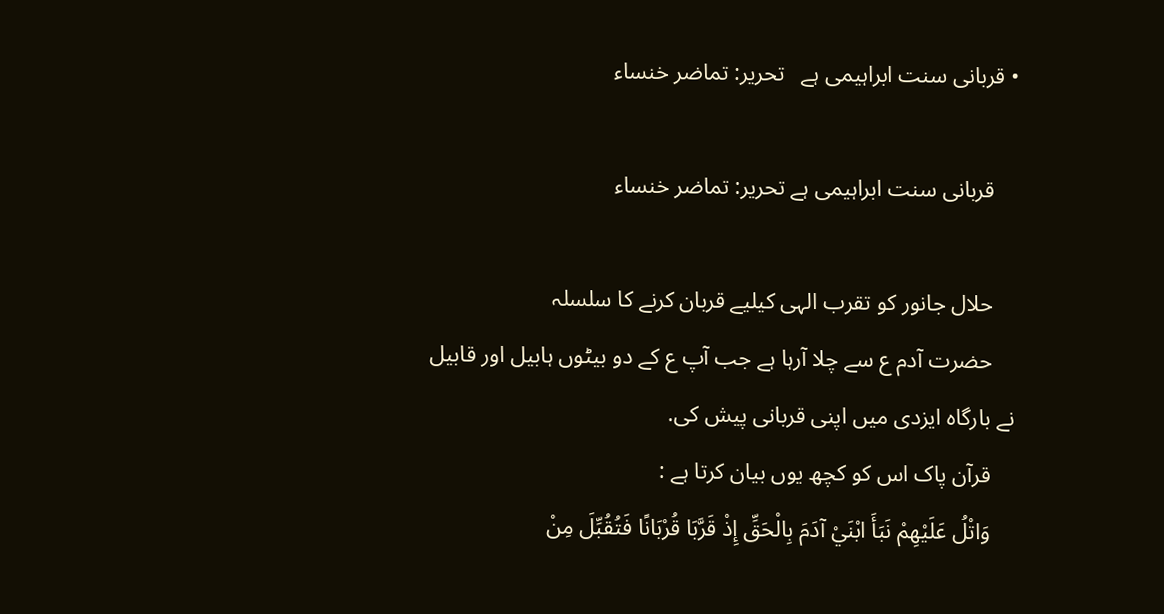• قربانی سنت ابراہیمی ہے   تحریر: تماضر خنساء

    قربانی سنت ابراہیمی ہے تحریر: تماضر خنساء

    حلال جانور کو تقرب الہی کیلیے قربان کرنے کا سلسلہ
    حضرت آدم ع سے چلا آرہا ہے جب آپ ع کے دو بیٹوں ہابیل اور قابیل نے بارگاہ ایزدی میں اپنی قربانی پیش کی.
    قرآن پاک اس کو کچھ یوں بیان کرتا ہے :
    وَاتْلُ عَلَيْهِمْ نَبَأَ ابْنَيْ آدَمَ بِالْحَقِّ إِذْ قَرَّبَا قُرْبَانًا فَتُقُبِّلَ مِنْ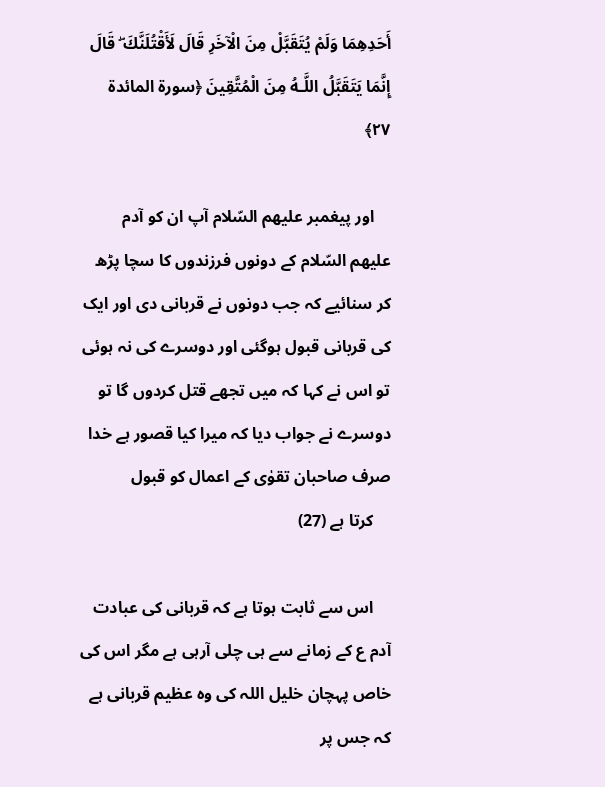أَحَدِهِمَا وَلَمْ يُتَقَبَّلْ مِنَ الْآخَرِ قَالَ لَأَقْتُلَنَّكَ ۖ قَالَ إِنَّمَا يَتَقَبَّلُ اللَّـهُ مِنَ الْمُتَّقِينَ ﴿سورۃ المائدۃ ٢٧﴾

    اور پیغمبر علیھم السّلام آپ ان کو آدم علیھم السّلام کے دونوں فرزندوں کا سچا پڑھ کر سنائیے کہ جب دونوں نے قربانی دی اور ایک کی قربانی قبول ہوگئی اور دوسرے کی نہ ہوئی تو اس نے کہا کہ میں تجھے قتل کردوں گا تو دوسرے نے جواب دیا کہ میرا کیا قصور ہے خدا صرف صاحبان تقوٰی کے اعمال کو قبول
    کرتا ہے (27)

    اس سے ثابت ہوتا ہے کہ قربانی کی عبادت آدم ع کے زمانے سے ہی چلی آرہی ہے مگر اس کی خاص پہچان خلیل اللہ کی وہ عظیم قربانی ہے کہ جس پر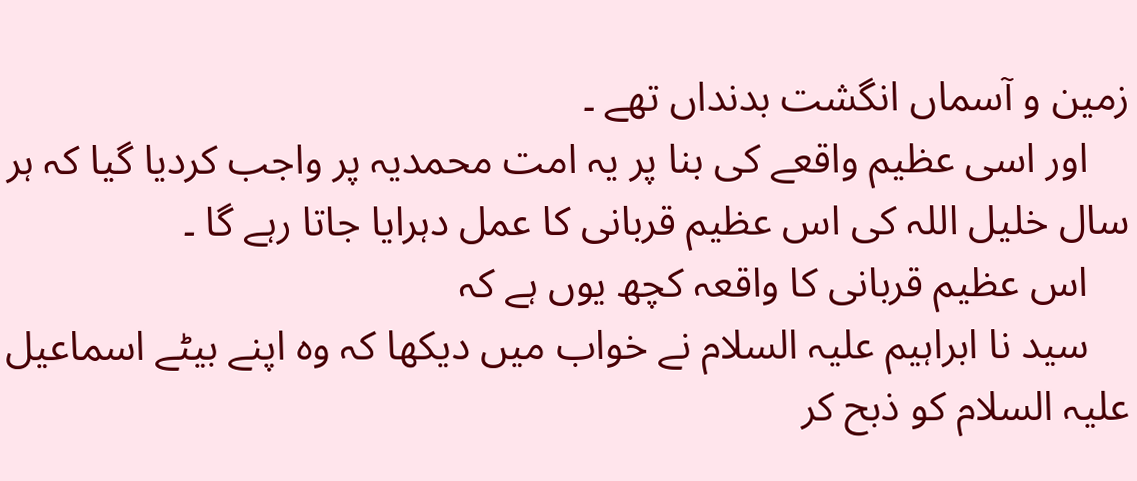زمین و آسماں انگشت بدنداں تھے ۔
    اور اسی عظیم واقعے کی بنا پر یہ امت محمدیہ پر واجب کردیا گیا کہ ہر سال خلیل اللہ کی اس عظیم قربانی کا عمل دہرایا جاتا رہے گا ۔
    اس عظیم قربانی کا واقعہ کچھ یوں ہے کہ
    سید نا ابراہیم علیہ السلام نے خواب میں دیکھا کہ وہ اپنے بیٹے اسماعیل علیہ السلام کو ذبح کر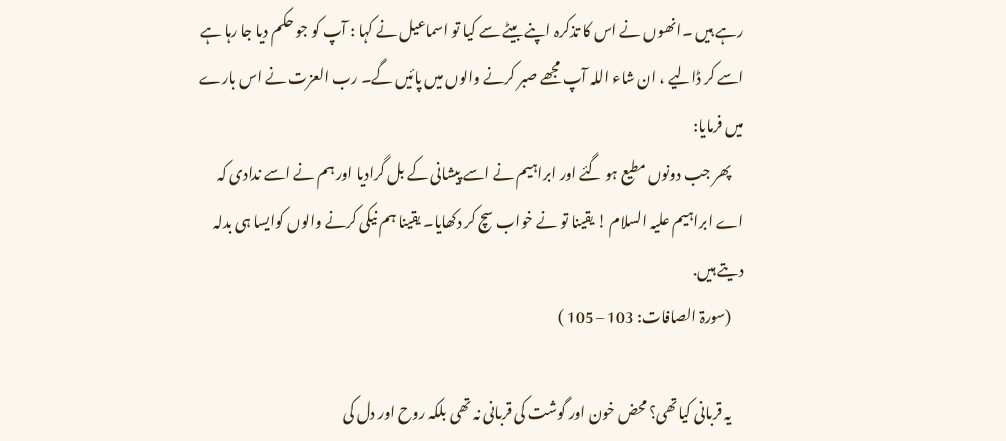رہے ہیں ۔انھوں نے اس کا تذکرہ اپنے بیٹے سے کیا تو اسماعیل نے کہا : آپ کو جو حکم دیا جا رہا ہے اسے کر ڈالیے ، ان شاء اللہ آپ مجھے صبر کرنے والوں میں پائیں گے۔ رب العزت نے اس بارے میں فرمایا:
    پھر جب دونوں مطیع ہو گئے اور ابراہیم نے اسے پیشانی کے بل گرادیا اور ہم نے اسے ندادی کہ اے ابراہیم علیہ السلام ! یقینا تو نے خواب سچ کر دکھایا۔ یقینا ہم نیکی کرنے والوں کوایسا ہی بدلہ دیتے ہیں.
    (سورۃ الصافات: 103 – 105 )

    یہ قربانی کیاتھی؟ محض خون اور گوشت کی قربانی نہ تھی بلکہ روح اور دل کی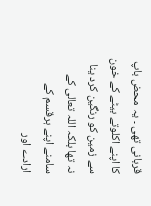قربانی تھی ۔ یہ محض باپ کا اپنے اکلوتے بیٹے کے خون سے زمین کو رنگین کرد ینا نہ تھا بلکہ اللہ تعالی کے سامنے اپنے ہرقسم کے ارادے اور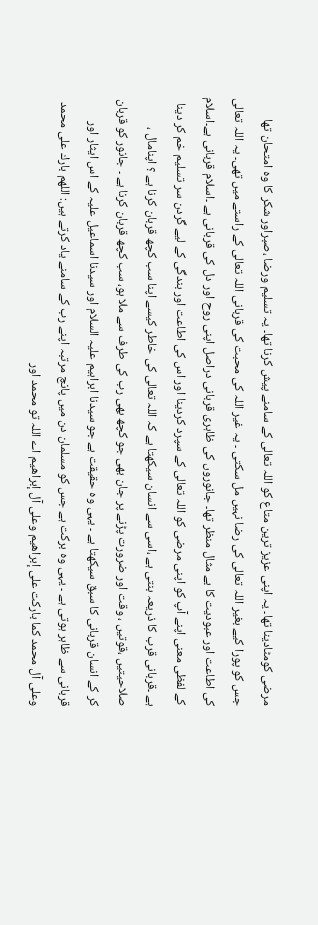مرضی کومٹادینا تھا۔ یہ اپنی عزیز ترین متاع کو اللہ تعالی کے سامنے پیش کرنا تھا۔ یہ تسلیم ورضا ،صبراور شکر کا وہ امتحان تھا جس کو پورا کیے بغیر اللہ تعالی کی رضا نہیں مل سکتی ۔ یہ غیر اللہ کی محبت کی قربانی اللہ تعالی کے راستے میں تھی۔ یہ اللہ تعالی کی اطاعت اور عبودیت کا بے مثال منظر تھا۔ جانوروں کی ظاہری قربانی دراصل اپنی روح اور دل کی قربانی ہے ۔اسلام قربانی ہے۔اسلام کے لفظی معنی اپنے آپ کو اپنی مرضی کو اللہ تعالی کے سپرد کردینا اور اس کی اطاعت اور بندگی کے لیے گردن سر تسلیم خم کر دینا ہے ۔قربانی قرب کا ذریعہ بنتی ہے ،اسی سے انسان سیکھتا ہے کہ اللہ تعالی کی خاطر کیسے اپنا سب کچھ قربان کرنا ہے ؟ اپنامال ، صلاحیتیں ،قوتیں ، وقت اور ضرورت پڑنے پر جان بھی جو کچھ بھی رب کی طرف سے ملا ہو، سب کچھ قربان کرنا ہے ۔ جانور کو قربان کر کے انسان قربانی کا سبق سیکھتا ہے ۔ یہی وہ حقیقت ہے جو سیدنا ابراہیم علیہ السلام اور سیدنا اسماعیل علیہ کے اس ایثار اور قربانی سے ظاہر ہوتی ہے ۔ یہی وہ برکت ہے جس کو مسلمان دن میں پانچ مرتبہ اپنے رب کے سامنے یاد کرتے ہیں: اللهم بارك على محمد وعلى آل محمد كما باركت على إبراهيم وعلى آل إبراهيم اے اللہ تو محمد اور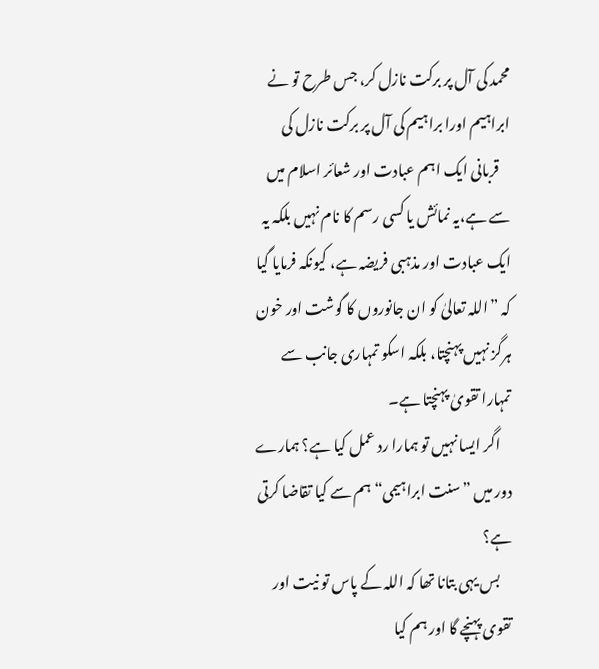محمد کی آل پر برکت نازل کر، جس طرح تو نے ابراہیم اورا براہیم کی آل پر برکت نازل کی
    قربانی ایک اہم عبادت اور شعائر اسلام میں سے ہے،یہ نمائش یا کسی رسم کا نام نہیں بلکہ یہ ایک عبادت اور مذہبی فریضہ ہے، کیونکہ فرمایا گیا کہ ”اللہ تعالیٰ کو ان جانوروں کا گوشت اور خون ہرگز نہیں پہنچتا، بلکہ اسکو تمہاری جانب سے تمہارا تقویٰ پہنچتا ہے۔
    اگر ایسا نہیں تو ہمارا رد عمل کیا ہے؟ ہمارے دور میں ”سنت ابراہیمی“ ہم سے کیا تقاضا کرتی ہے؟
    بس یہی بتانا تھا کہ اللہ کے پاس تو نیت اور تقوی پہنچے گا اور ہم کیا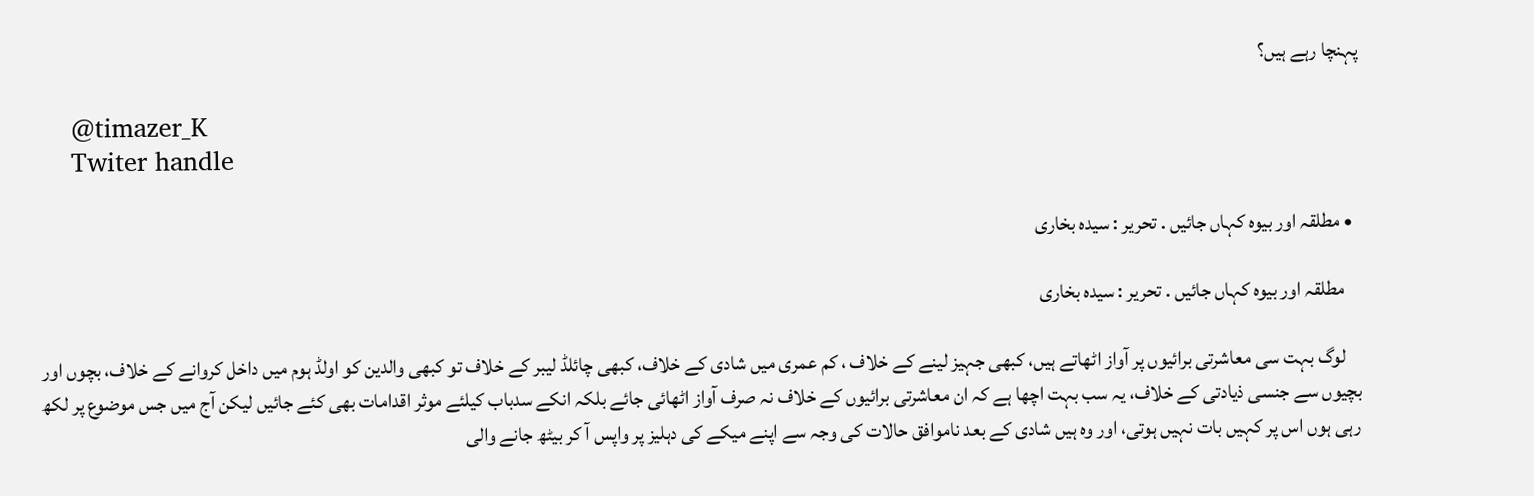پہنچا رہے ہیں؟

    @timazer_K
    Twiter handle

  • مطلقہ اور بیوہ کہاں جائیں . تحریر : سیدہ بخاری

    مطلقہ اور بیوہ کہاں جائیں . تحریر : سیدہ بخاری

    لوگ بہت سی معاشرتی برائیوں پر آواز اٹھاتے ہیں، کبھی جہیز لینے کے خلاف ، کم عمری میں شادی کے خلاف، کبھی چائلڈ لیبر کے خلاف تو کبھی والدین کو اولڈ ہوم میں داخل کروانے کے خلاف، بچوں اور بچیوں سے جنسی ذیادتی کے خلاف، یہ سب بہت اچھا ہے کہ ان معاشرتی برائیوں کے خلاف نہ صرف آواز اٹھائی جائے بلکہ انکے سدباب کیلئے موثر اقدامات بھی کئے جائیں لیکن آج میں جس موضوع پر لکھ رہی ہوں اس پر کہیں بات نہیں ہوتی، اور وہ ہیں شادی کے بعد ناموافق حالات کی وجہ سے اپنے میکے کی دہلیز پر واپس آ کر بیٹھ جانے والی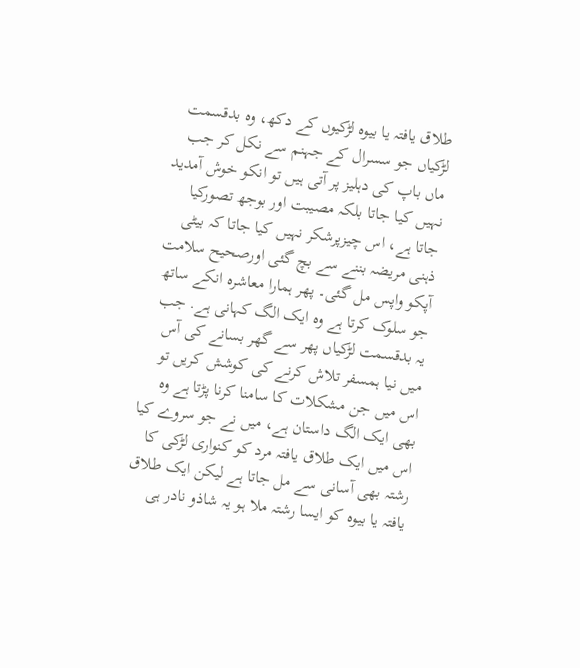طلاق یافتہ یا بیوہ لڑکیوں کے دکھ، وہ بدقسمت لڑکیاں جو سسرال کے جہنم سے نکل کر جب ماں باپ کی دہلیز پر آتی ہیں تو انکو خوش آمدید نہیں کیا جاتا بلکہ مصیبت اور بوجھ تصورکیا جاتا ہے، اس چیزپرشکر نہیں کیا جاتا کہ بیٹی ذہنی مریضہ بننے سے بچ گئی اورصحیح سلامت آپکو واپس مل گئی۔ پھر ہمارا معاشرہ انکے ساتھ جو سلوک کرتا ہے وہ ایک الگ کہانی ہے. جب یہ بدقسمت لڑکیاں پھر سے گھر بسانے کی آس میں نیا ہمسفر تلاش کرنے کی کوشش کریں تو اس میں جن مشکلات کا سامنا کرنا پڑتا ہے وہ بھی ایک الگ داستان ہے، میں نے جو سروے کیا اس میں ایک طلاق یافتہ مرد کو کنواری لڑکی کا رشتہ بھی آسانی سے مل جاتا ہے لیکن ایک طلاق یافتہ یا بیوہ کو ایسا رشتہ ملا ہو یہ شاذو نادر ہی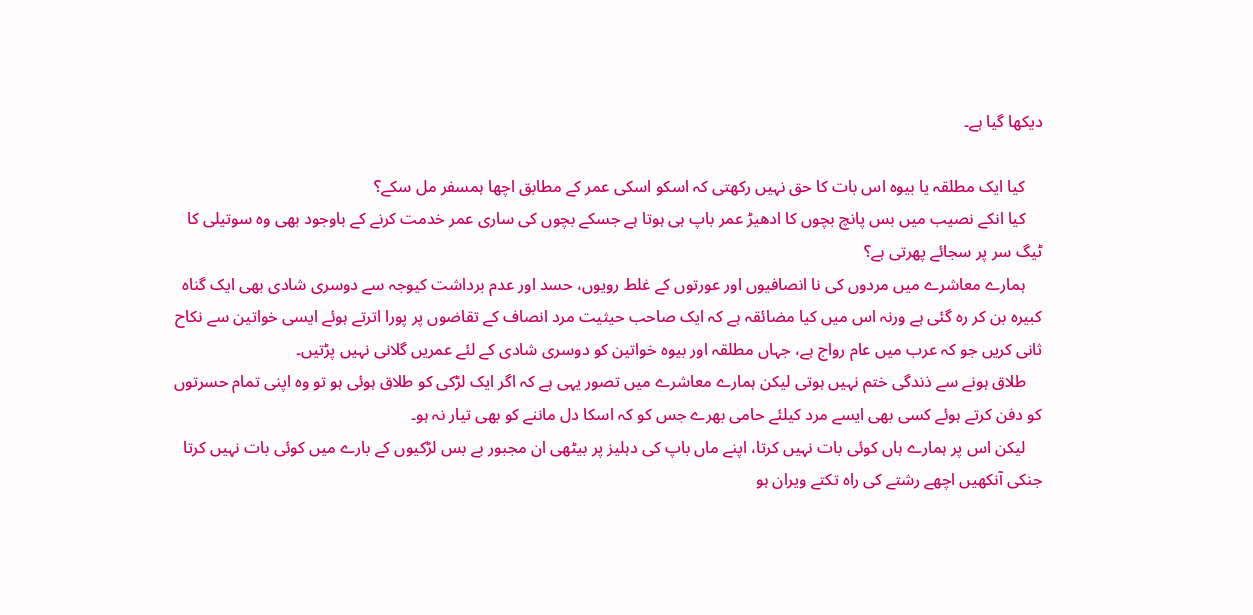دیکھا گیا ہے۔

    کیا ایک مطلقہ یا بیوہ اس بات کا حق نہیں رکھتی کہ اسکو اسکی عمر کے مطابق اچھا ہمسفر مل سکے؟
    کیا انکے نصیب میں بس پانچ بچوں کا ادھیڑ عمر باپ ہی ہوتا ہے جسکے بچوں کی ساری عمر خدمت کرنے کے باوجود بھی وہ سوتیلی کا ٹیگ سر پر سجائے پھرتی ہے؟
    ہمارے معاشرے میں مردوں کی نا انصافیوں اور عورتوں کے غلط رویوں، حسد اور عدم برداشت کیوجہ سے دوسری شادی بھی ایک گناہ کبیرہ بن کر رہ گئی ہے ورنہ اس میں کیا مضائقہ ہے کہ ایک صاحب حیثیت مرد انصاف کے تقاضوں پر پورا اترتے ہوئے ایسی خواتین سے نکاح ثانی کریں جو کہ عرب میں عام رواج ہے، جہاں مطلقہ اور بیوہ خواتین کو دوسری شادی کے لئے عمریں گلانی نہیں پڑتیں۔
    طلاق ہونے سے ذندگی ختم نہیں ہوتی لیکن ہمارے معاشرے میں تصور یہی ہے کہ اگر ایک لڑکی کو طلاق ہوئی ہو تو وہ اپنی تمام حسرتوں کو دفن کرتے ہوئے کسی بھی ایسے مرد کیلئے حامی بھرے جس کو کہ اسکا دل ماننے کو بھی تیار نہ ہو۔
    لیکن اس پر ہمارے ہاں کوئی بات نہیں کرتا، اپنے ماں باپ کی دہلیز پر بیٹھی ان مجبور بے بس لڑکیوں کے بارے میں کوئی بات نہیں کرتا جنکی آنکھیں اچھے رشتے کی راہ تکتے ویران ہو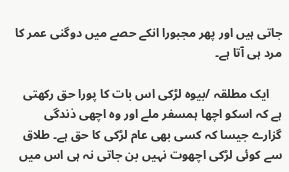جاتی ہیں اور پھر مجبورا انکے حصے میں دوگنی عمر کا مرد ہی آتا ہے۔

    ایک مطلقہ /بیوہ لڑکی اس بات کا پورا حق رکھتی ہے کہ اسکو اچھا ہمسفر ملے اور وہ اچھی ذندگی گزارے جیسا کہ کسی بھی عام لڑکی کا حق ہے۔ طلاق سے کوئی لڑکی اچھوت نہیں بن جاتی نہ ہی اس میں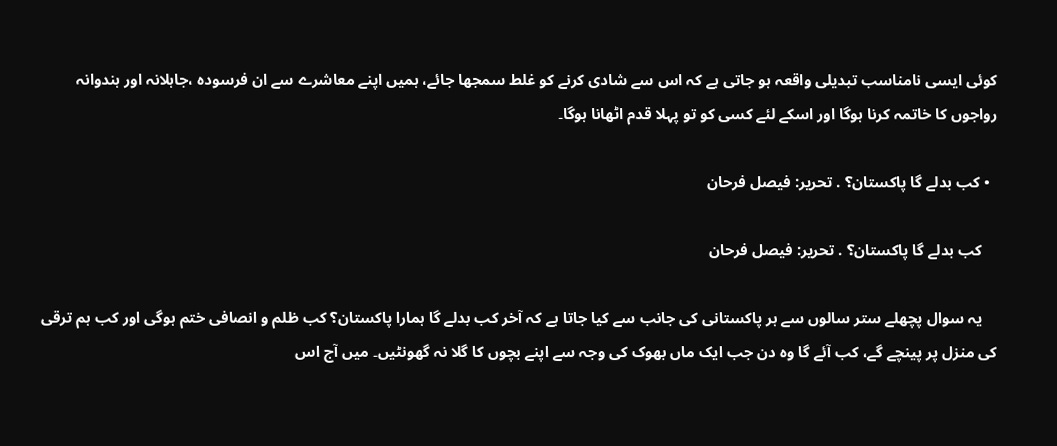کوئی ایسی نامناسب تبدیلی واقعہ ہو جاتی ہے کہ اس سے شادی کرنے کو غلط سمجھا جائے، ہمیں اپنے معاشرے سے ان فرسودہ ،جاہلانہ اور ہندوانہ رواجوں کا خاتمہ کرنا ہوگا اور اسکے لئے کسی کو تو پہلا قدم اٹھانا ہوگا۔

  • کب بدلے گا پاکستان؟ . تحریر: فیصل فرحان

    کب بدلے گا پاکستان؟ . تحریر: فیصل فرحان

    یہ سوال پچھلے ستر سالوں سے ہر پاکستانی کی جانب سے کیا جاتا ہے کہ آخر کب بدلے گا ہمارا پاکستان؟ کب ظلم و انصافی ختم ہوگی اور کب ہم ترقی کی منزل پر پینچے گے، کب آئے گا وہ دن جب ایک ماں بھوک کی وجہ سے اپنے بچوں کا گلا نہ گھونٹیں۔ میں آج اس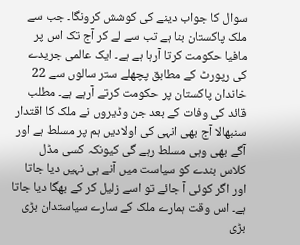سوال کا جواب دینے کی کوشش کرونگا۔ جب سے ملک پاکستان بنا ہے تب سے لے کر آج تک اس پر مافیا حکومت کرتا آرہا ہے ہے۔ ایک عالمی جریدے کی رپورٹ کے مطابق پچھلے ستر سالوں سے 22 خاندان پاکستان پر حکومت کرتے آرہے ہے۔ مطلب قائد کی وفات کے بعد جن وڈیروں نے ملک کا اقتدار سنبھالا آج بھی انہی کی اولادیں ہم پر مسلط ہے اور آگے بھی وہی مسلط رہے گی کیونکہ کسی مڈل کلاس بندے کو سیاست میں آنے ہی نہیں دیا جاتا اور اگر کوئی آ جائے تو اسے زلیل کر کے بھگا دیا جاتا ہے۔ اس وقت ہمارے ملک کے سارے سیاستدان بڑی بڑی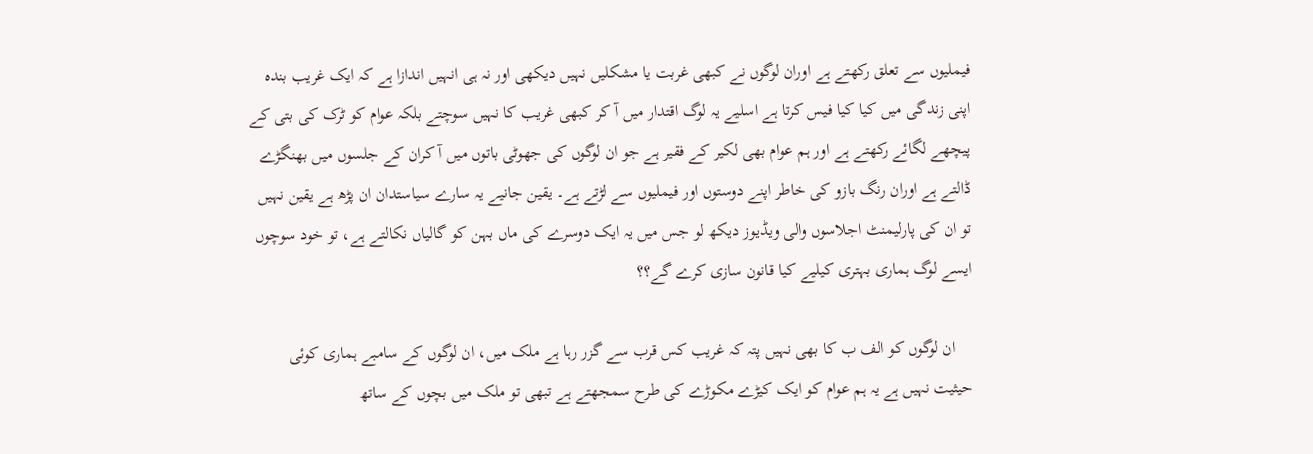فیملیوں سے تعلق رکھتے ہے اوران لوگوں نے کبھی غربت یا مشکلیں نہیں دیکھی اور نہ ہی انہیں اندازا ہے کہ ایک غریب بندہ اپنی زندگی میں کیا کیا فیس کرتا ہے اسلیے یہ لوگ اقتدار میں آ کر کبھی غریب کا نہیں سوچتے بلکہ عوام کو ٹرک کی بتی کے پیچھے لگائے رکھتے ہے اور ہم عوام بھی لکیر کے فقیر ہے جو ان لوگوں کی جھوٹی باتوں میں آ کران کے جلسوں میں بھنگڑے ڈالتے ہے اوران رنگ بازو کی خاطر اپنے دوستوں اور فیملیوں سے لڑتے ہے۔ یقین جانیے یہ سارے سیاستدان ان پڑھ ہے یقین نہیں تو ان کی پارلیمنٹ اجلاسوں والی ویڈیوز دیکھ لو جس میں یہ ایک دوسرے کی ماں بہن کو گالیاں نکالتے ہے، تو خود سوچوں ایسے لوگ ہماری بہتری کیلیے کیا قانون سازی کرے گے؟؟

    ان لوگوں کو الف ب کا بھی نہیں پتہ کہ غریب کس قرب سے گزر رہا ہے ملک میں، ان لوگوں کے سامبے ہماری کوئی حیثیت نہیں ہے یہ ہم عوام کو ایک کیڑے مکوڑے کی طرح سمجھتے ہے تبھی تو ملک میں بچوں کے ساتھ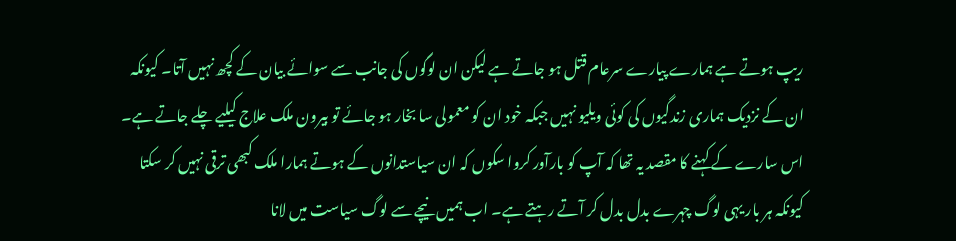ریپ ہوتے ہے ہمارے پیارے سرعام قتل ہو جاتے ہے لیکن ان لوگوں کی جانب سے سوائے بیان کے کچھ نہیں آتا۔ کیونکہ ان کے نزدیک ہماری زندگیوں کی کوئی ویلیو نہیں جبکہ خود ان کو معمولی سا بخار ہو جائے تو بیرون ملک علاج کیلیے چلے جاتے ہے۔ اس سارے کے کہنے کا مقصد یہ تھا کہ آپ کو بارآور کروا سکوں کہ ان سیاستدانوں کے ہوتے ہمارا ملک کبھی ترقی نہیں کر سکتا کیونکہ ہر بار یہی لوگ چہرے بدل بدل کر آتے رہتے ہے۔ اب ہمیں نیچے سے لوگ سیاست میں لانا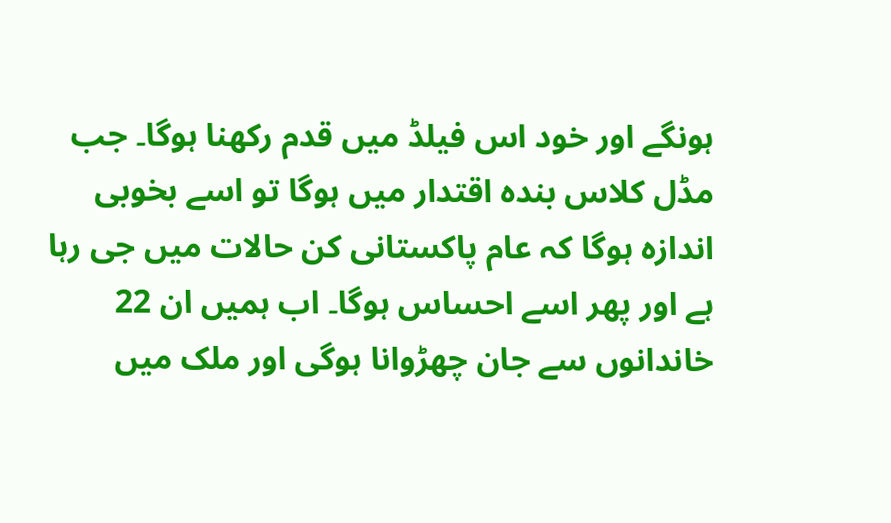ہونگے اور خود اس فیلڈ میں قدم رکھنا ہوگا۔ جب مڈل کلاس بندہ اقتدار میں ہوگا تو اسے بخوبی اندازہ ہوگا کہ عام پاکستانی کن حالات میں جی رہا ہے اور پھر اسے احساس ہوگا۔ اب ہمیں ان 22 خاندانوں سے جان چھڑوانا ہوگی اور ملک میں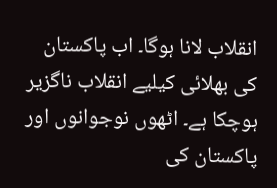انقلاب لانا ہوگا۔ اب پاکستان کی بھلائی کیلیے انقلاب ناگزیر ہوچکا ہے۔ اٹھوں نوجوانوں اور پاکستان کی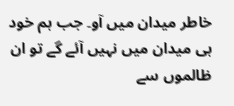خاطر میدان میں آو۔ جب ہم خود ہی میدان میں نہیں آئے گے تو ان ظالموں سے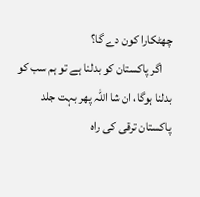چھٹکارا کون دے گا؟
    اگر پاکستان کو بدلنا ہے تو ہم سب کو بدلنا ہوگا، ان شا اللہ پھر بہت جلد پاکستان ترقی کی راہ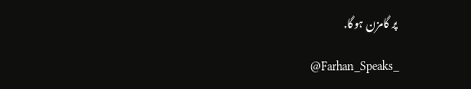پر گامزن ہوگا.

    @Farhan_Speaks_